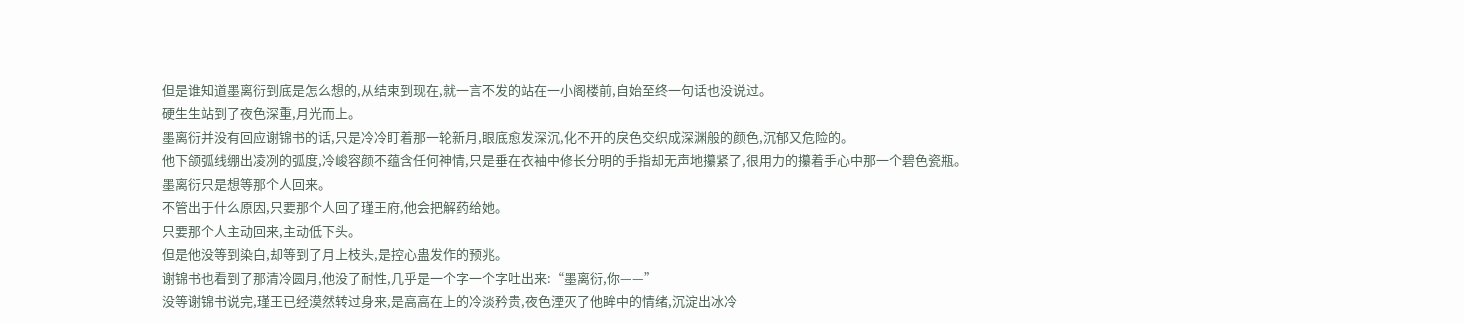但是谁知道墨离衍到底是怎么想的,从结束到现在,就一言不发的站在一小阁楼前,自始至终一句话也没说过。
硬生生站到了夜色深重,月光而上。
墨离衍并没有回应谢锦书的话,只是冷冷盯着那一轮新月,眼底愈发深沉,化不开的戾色交织成深渊般的颜色,沉郁又危险的。
他下颌弧线绷出凌冽的弧度,冷峻容颜不蕴含任何神情,只是垂在衣袖中修长分明的手指却无声地攥紧了,很用力的攥着手心中那一个碧色瓷瓶。
墨离衍只是想等那个人回来。
不管出于什么原因,只要那个人回了瑾王府,他会把解药给她。
只要那个人主动回来,主动低下头。
但是他没等到染白,却等到了月上枝头,是控心蛊发作的预兆。
谢锦书也看到了那清冷圆月,他没了耐性,几乎是一个字一个字吐出来:“墨离衍,你——”
没等谢锦书说完,瑾王已经漠然转过身来,是高高在上的冷淡矜贵,夜色湮灭了他眸中的情绪,沉淀出冰冷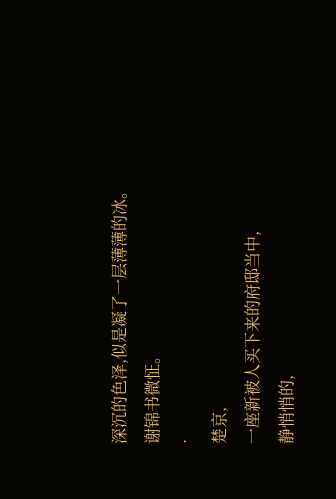深沉的色泽,似是凝了一层薄薄的冰。
谢锦书微怔。
·
楚京,
一座新被人买下来的府邸当中,
静悄悄的,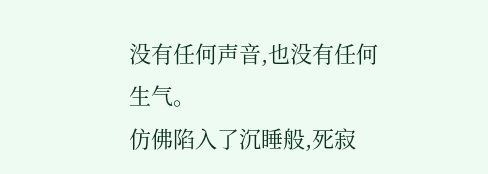没有任何声音,也没有任何生气。
仿佛陷入了沉睡般,死寂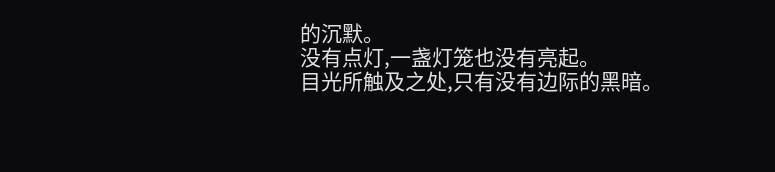的沉默。
没有点灯,一盏灯笼也没有亮起。
目光所触及之处,只有没有边际的黑暗。